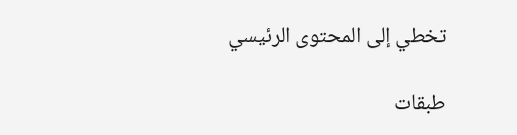تخطي إلى المحتوى الرئيسي

طبقات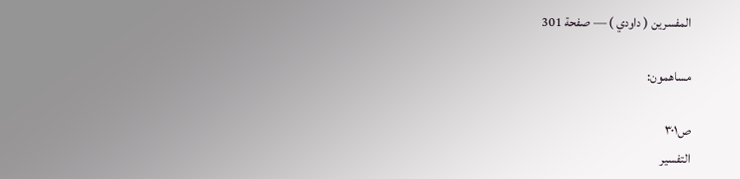المفسرين ( داودي ) — صفحة 301

مساهمون:

ص٣٠١
التفسير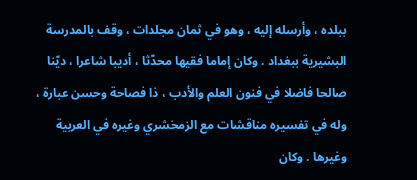ببلده ، وأرسله إليه ، وهو في ثمان مجلدات ، وقف بالمدرسة البشيرية ببغداد . وكان إماما فقيها محدّثا ، أديبا شاعرا ، ديّنا صالحا فاضلا في فنون العلم والأدب ، ذا فصاحة وحسن عبارة ، وله في تفسيره مناقشات مع الزمخشري وغيره في العربية وغيرها . وكان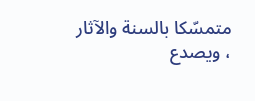متمسّكا بالسنة والآثار ، ويصدع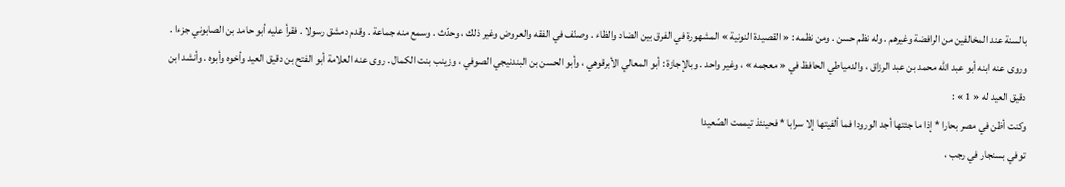بالسنة عند المخالفين من الرافضة وغيرهم . وله نظم حسن . ومن نظمه : « القصيدة النونية » المشهورة في الفرق بين الضاد والظاء . وصنّف في الفقه والعروض وغير ذلك ، وحدّث . وسمع منه جماعة . وقدم دمشق رسولا . فقرأ عليه أبو حامد بن الصابوني جزءا . وروى عنه ابنه أبو عبد اللّه محمد بن عبد الرزاق ، والدمياطي الحافظ في « معجمه » ، وغير واحد . وبالإجازة : أبو المعالي الأبرقوهي ، وأبو الحسن بن البندنيجي الصوفي ، وزينب بنت الكمال . روى عنه العلامة أبو الفتح بن دقيق العيد وأخوه وأبوه . وأنشد ابن دقيق العيد له « 1 » :
وكنت أظن في مصر بحارا * إذا ما جئتها أجد الورودا فما ألفيتها إلا سرابا * فحينئذ تيممت الصّعيدا
توفي بسنجار في رجب ،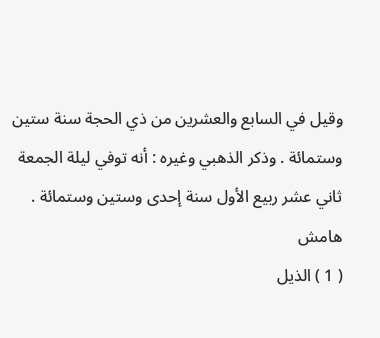وقيل في السابع والعشرين من ذي الحجة سنة ستين وستمائة . وذكر الذهبي وغيره : أنه توفي ليلة الجمعة ثاني عشر ربيع الأول سنة إحدى وستين وستمائة .
هامش
( 1 ) الذيل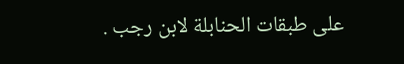على طبقات الحنابلة لابن رجب .